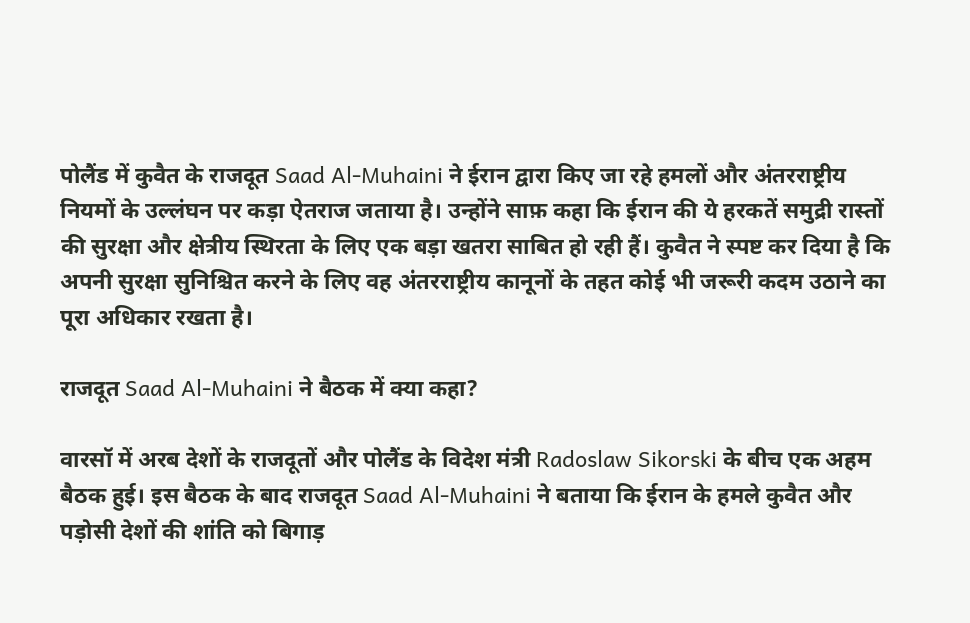पोलैंड में कुवैत के राजदूत Saad Al-Muhaini ने ईरान द्वारा किए जा रहे हमलों और अंतरराष्ट्रीय नियमों के उल्लंघन पर कड़ा ऐतराज जताया है। उन्होंने साफ़ कहा कि ईरान की ये हरकतें समुद्री रास्तों की सुरक्षा और क्षेत्रीय स्थिरता के लिए एक बड़ा खतरा साबित हो रही हैं। कुवैत ने स्पष्ट कर दिया है कि अपनी सुरक्षा सुनिश्चित करने के लिए वह अंतरराष्ट्रीय कानूनों के तहत कोई भी जरूरी कदम उठाने का पूरा अधिकार रखता है।

राजदूत Saad Al-Muhaini ने बैठक में क्या कहा?

वारसॉ में अरब देशों के राजदूतों और पोलैंड के विदेश मंत्री Radoslaw Sikorski के बीच एक अहम बैठक हुई। इस बैठक के बाद राजदूत Saad Al-Muhaini ने बताया कि ईरान के हमले कुवैत और पड़ोसी देशों की शांति को बिगाड़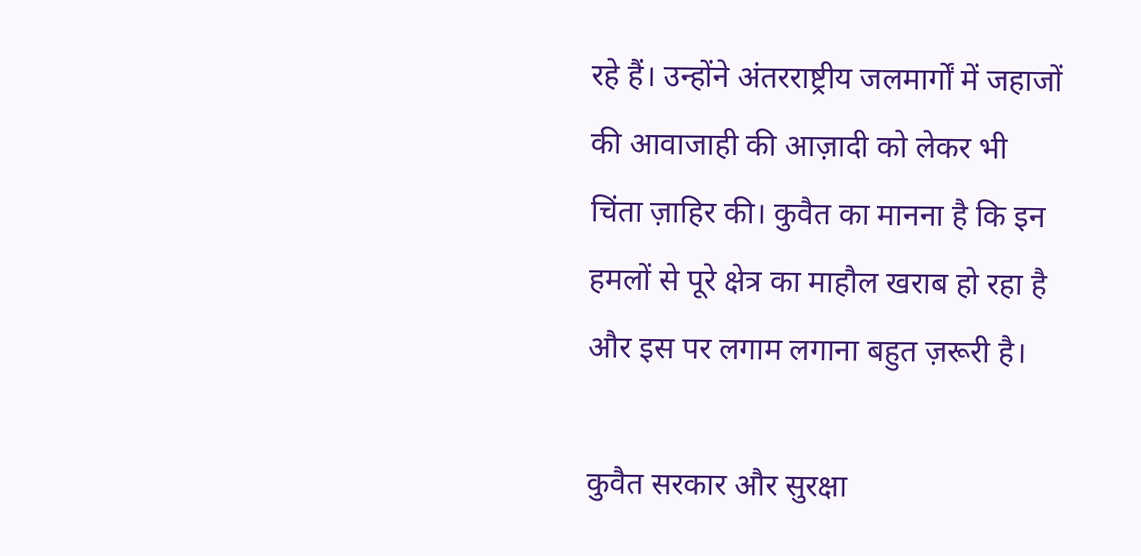रहे हैं। उन्होंने अंतरराष्ट्रीय जलमार्गों में जहाजों की आवाजाही की आज़ादी को लेकर भी चिंता ज़ाहिर की। कुवैत का मानना है कि इन हमलों से पूरे क्षेत्र का माहौल खराब हो रहा है और इस पर लगाम लगाना बहुत ज़रूरी है।

कुवैत सरकार और सुरक्षा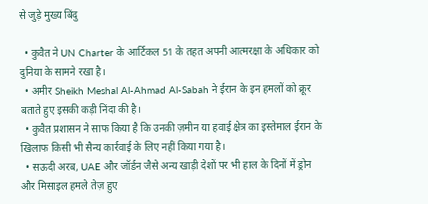से जुड़े मुख्य बिंदु

  • कुवैत ने UN Charter के आर्टिकल 51 के तहत अपनी आत्मरक्षा के अधिकार को दुनिया के सामने रखा है।
  • अमीर Sheikh Meshal Al-Ahmad Al-Sabah ने ईरान के इन हमलों को क्रूर बताते हुए इसकी कड़ी निंदा की है।
  • कुवैत प्रशासन ने साफ किया है कि उनकी ज़मीन या हवाई क्षेत्र का इस्तेमाल ईरान के खिलाफ किसी भी सैन्य कार्रवाई के लिए नहीं किया गया है।
  • सऊदी अरब, UAE और जॉर्डन जैसे अन्य खाड़ी देशों पर भी हाल के दिनों में ड्रोन और मिसाइल हमले तेज़ हुए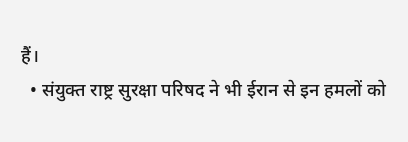हैं।
  • संयुक्त राष्ट्र सुरक्षा परिषद ने भी ईरान से इन हमलों को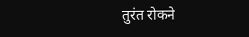तुरंत रोकने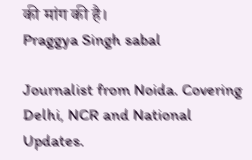की मांग की है।
Praggya Singh sabal

Journalist from Noida. Covering Delhi, NCR and National Updates.